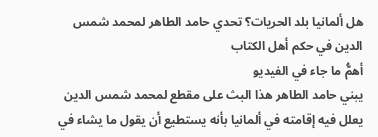هل ألمانيا بلد الحريات؟ تحدي حامد الطاهر لمحمد شمس الدين في حكم أهل الكتاب
أهمُّ ما جاء في الفيديو
يبني حامد الطاهر هذا البث على مقطع لمحمد شمس الدين يعلل فيه إقامته في ألمانيا بأنه يستطيع أن يقول ما يشاء في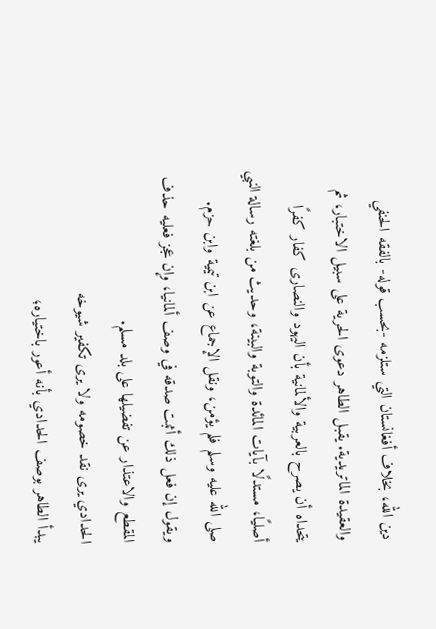دين الله، بخلاف أفغانستان التي ستلزمه -بحسب قوله- بالفقه الحنفي والعقيدة الماتريدية. يقبل الطاهر دعوى الحرية على سبيل الاختبار، ثم يتحداه أن يصرح بالعربية والألمانية بأن اليهود والنصارى كفار كفرًا أصليًا، مستدلًا بآيات المائدة والتوبة والبينة، وحديث من بلغته رسالة النبي صلى الله عليه وسلم فلم يؤمن، ونقل الإجماع عن ابن تيمية وابن حزم. ويقول إن فعل ذلك أثبت صدقه في وصف ألمانيا، وإن عجز فعليه حذف المقطع والاعتذار عن تفضيلها على بلد مسلم.
الحدادي يرى نقد خصومه ولا يرى تكفير شيوخه
يبدأ الطاهر بوصف الحدادي بأنه أعور باختياره؛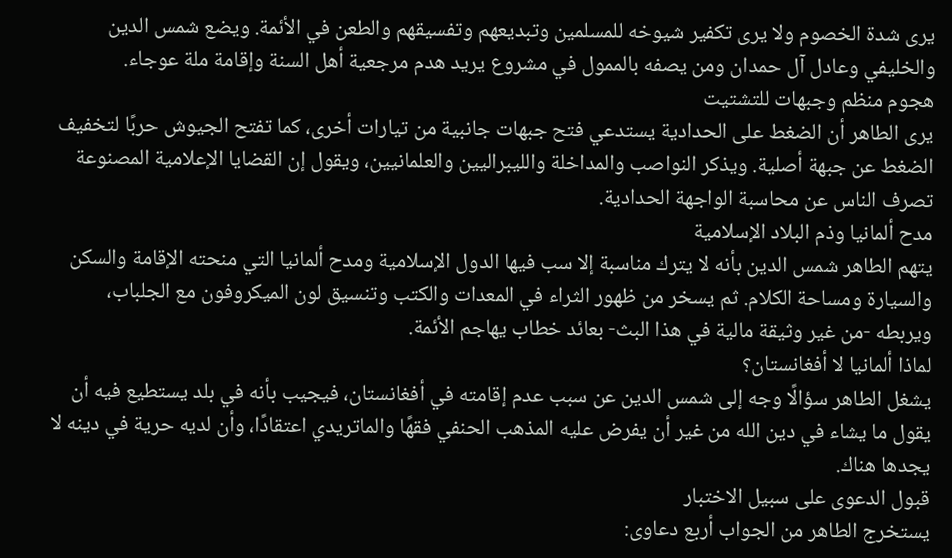يرى شدة الخصوم ولا يرى تكفير شيوخه للمسلمين وتبديعهم وتفسيقهم والطعن في الأئمة. ويضع شمس الدين والخليفي وعادل آل حمدان ومن يصفه بالممول في مشروع يريد هدم مرجعية أهل السنة وإقامة ملة عوجاء.
هجوم منظم وجبهات للتشتيت
يرى الطاهر أن الضغط على الحدادية يستدعي فتح جبهات جانبية من تيارات أخرى، كما تفتح الجيوش حربًا لتخفيف الضغط عن جبهة أصلية. ويذكر النواصب والمداخلة والليبراليين والعلمانيين، ويقول إن القضايا الإعلامية المصنوعة تصرف الناس عن محاسبة الواجهة الحدادية.
مدح ألمانيا وذم البلاد الإسلامية
يتهم الطاهر شمس الدين بأنه لا يترك مناسبة إلا سب فيها الدول الإسلامية ومدح ألمانيا التي منحته الإقامة والسكن والسيارة ومساحة الكلام. ثم يسخر من ظهور الثراء في المعدات والكتب وتنسيق لون الميكروفون مع الجلباب، ويربطه -من غير وثيقة مالية في هذا البث- بعائد خطاب يهاجم الأئمة.
لماذا ألمانيا لا أفغانستان؟
يشغل الطاهر سؤالًا وجه إلى شمس الدين عن سبب عدم إقامته في أفغانستان، فيجيب بأنه في بلد يستطيع فيه أن يقول ما يشاء في دين الله من غير أن يفرض عليه المذهب الحنفي فقهًا والماتريدي اعتقادًا، وأن لديه حرية في دينه لا يجدها هناك.
قبول الدعوى على سبيل الاختبار
يستخرج الطاهر من الجواب أربع دعاوى: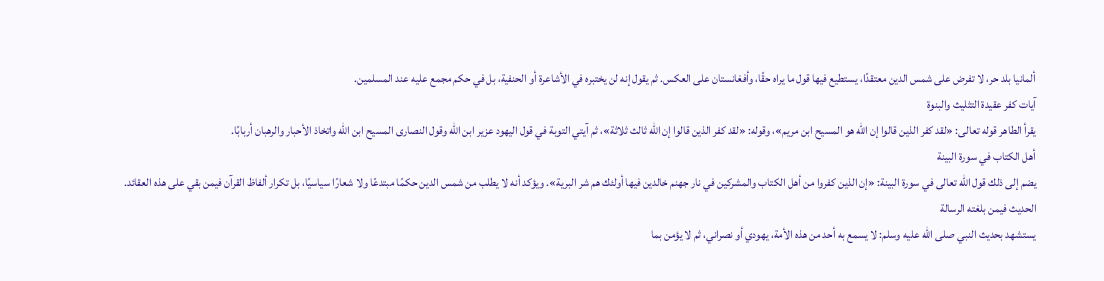ألمانيا بلد حر، لا تفرض على شمس الدين معتقدًا، يستطيع فيها قول ما يراه حقًا، وأفغانستان على العكس. ثم يقول إنه لن يختبره في الأشاعرة أو الحنفية، بل في حكم مجمع عليه عند المسلمين.
آيات كفر عقيدة التثليث والبنوة
يقرأ الطاهر قوله تعالى: «لقد كفر الذين قالوا إن الله هو المسيح ابن مريم»، وقوله: «لقد كفر الذين قالوا إن الله ثالث ثلاثة»، ثم آيتي التوبة في قول اليهود عزير ابن الله وقول النصارى المسيح ابن الله واتخاذ الأحبار والرهبان أربابًا.
أهل الكتاب في سورة البينة
يضم إلى ذلك قول الله تعالى في سورة البينة: «إن الذين كفروا من أهل الكتاب والمشركين في نار جهنم خالدين فيها أولئك هم شر البرية». ويؤكد أنه لا يطلب من شمس الدين حكمًا مبتدعًا ولا شعارًا سياسيًا، بل تكرار ألفاظ القرآن فيمن بقي على هذه العقائد.
الحديث فيمن بلغته الرسالة
يستشهد بحديث النبي صلى الله عليه وسلم: لا يسمع به أحد من هذه الأمة، يهودي أو نصراني، ثم لا يؤمن بما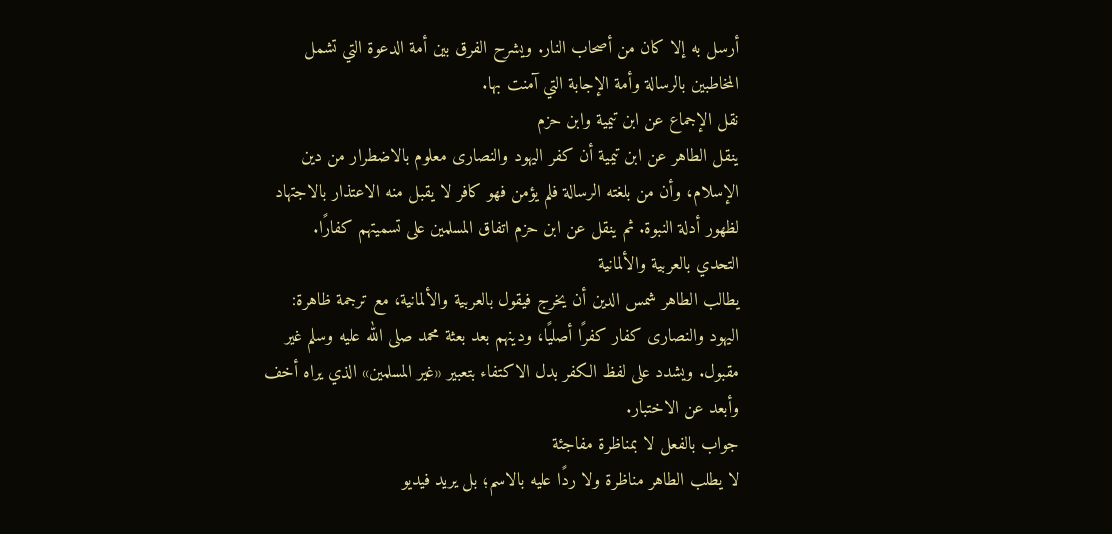أرسل به إلا كان من أصحاب النار. ويشرح الفرق بين أمة الدعوة التي تشمل المخاطبين بالرسالة وأمة الإجابة التي آمنت بها.
نقل الإجماع عن ابن تيمية وابن حزم
ينقل الطاهر عن ابن تيمية أن كفر اليهود والنصارى معلوم بالاضطرار من دين الإسلام، وأن من بلغته الرسالة فلم يؤمن فهو كافر لا يقبل منه الاعتذار بالاجتهاد لظهور أدلة النبوة. ثم ينقل عن ابن حزم اتفاق المسلمين على تسميتهم كفارًا.
التحدي بالعربية والألمانية
يطالب الطاهر شمس الدين أن يخرج فيقول بالعربية والألمانية، مع ترجمة ظاهرة: اليهود والنصارى كفار كفرًا أصليًا، ودينهم بعد بعثة محمد صلى الله عليه وسلم غير مقبول. ويشدد على لفظ الكفر بدل الاكتفاء بتعبير «غير المسلمين» الذي يراه أخف وأبعد عن الاختبار.
جواب بالفعل لا بمناظرة مفاجئة
لا يطلب الطاهر مناظرة ولا ردًا عليه بالاسم؛ بل يريد فيديو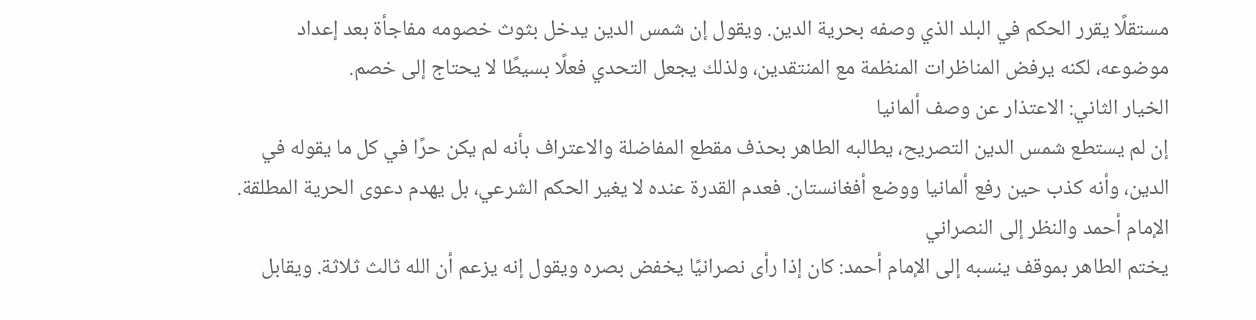مستقلًا يقرر الحكم في البلد الذي وصفه بحرية الدين. ويقول إن شمس الدين يدخل بثوث خصومه مفاجأة بعد إعداد موضوعه، لكنه يرفض المناظرات المنظمة مع المنتقدين، ولذلك يجعل التحدي فعلًا بسيطًا لا يحتاج إلى خصم.
الخيار الثاني: الاعتذار عن وصف ألمانيا
إن لم يستطع شمس الدين التصريح، يطالبه الطاهر بحذف مقطع المفاضلة والاعتراف بأنه لم يكن حرًا في كل ما يقوله في الدين، وأنه كذب حين رفع ألمانيا ووضع أفغانستان. فعدم القدرة عنده لا يغير الحكم الشرعي، بل يهدم دعوى الحرية المطلقة.
الإمام أحمد والنظر إلى النصراني
يختم الطاهر بموقف ينسبه إلى الإمام أحمد: كان إذا رأى نصرانيًا يخفض بصره ويقول إنه يزعم أن الله ثالث ثلاثة. ويقابل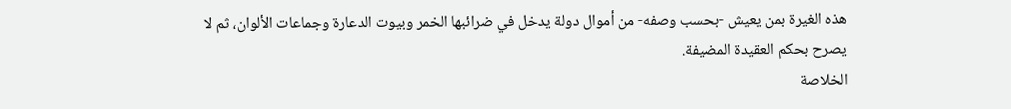هذه الغيرة بمن يعيش -بحسب وصفه- من أموال دولة يدخل في ضرائبها الخمر وبيوت الدعارة وجماعات الألوان، ثم لا يصرح بحكم العقيدة المضيفة.
الخلاصة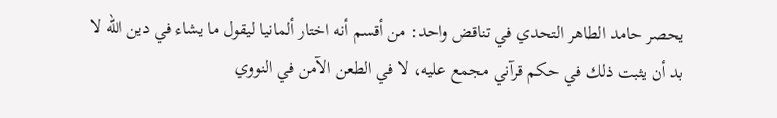يحصر حامد الطاهر التحدي في تناقض واحد: من أقسم أنه اختار ألمانيا ليقول ما يشاء في دين الله لا بد أن يثبت ذلك في حكم قرآني مجمع عليه، لا في الطعن الآمن في النووي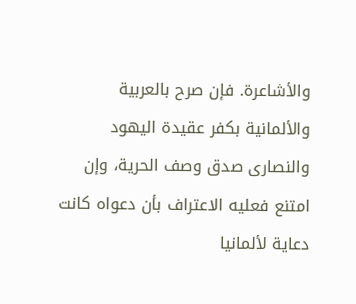والأشاعرة. فإن صرح بالعربية والألمانية بكفر عقيدة اليهود والنصارى صدق وصف الحرية، وإن امتنع فعليه الاعتراف بأن دعواه كانت دعاية لألمانيا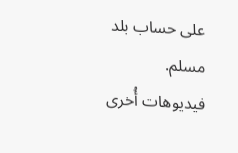على حساب بلد مسلم.
فيديوهات أُخرى